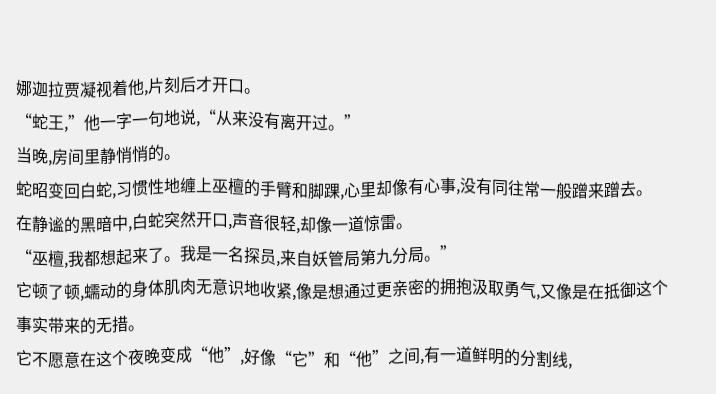娜迦拉贾凝视着他,片刻后才开口。
“蛇王,”他一字一句地说,“从来没有离开过。”
当晚,房间里静悄悄的。
蛇昭变回白蛇,习惯性地缠上巫檀的手臂和脚踝,心里却像有心事,没有同往常一般蹭来蹭去。
在静谧的黑暗中,白蛇突然开口,声音很轻,却像一道惊雷。
“巫檀,我都想起来了。我是一名探员,来自妖管局第九分局。”
它顿了顿,蠕动的身体肌肉无意识地收紧,像是想通过更亲密的拥抱汲取勇气,又像是在抵御这个事实带来的无措。
它不愿意在这个夜晚变成“他”,好像“它”和“他”之间,有一道鲜明的分割线,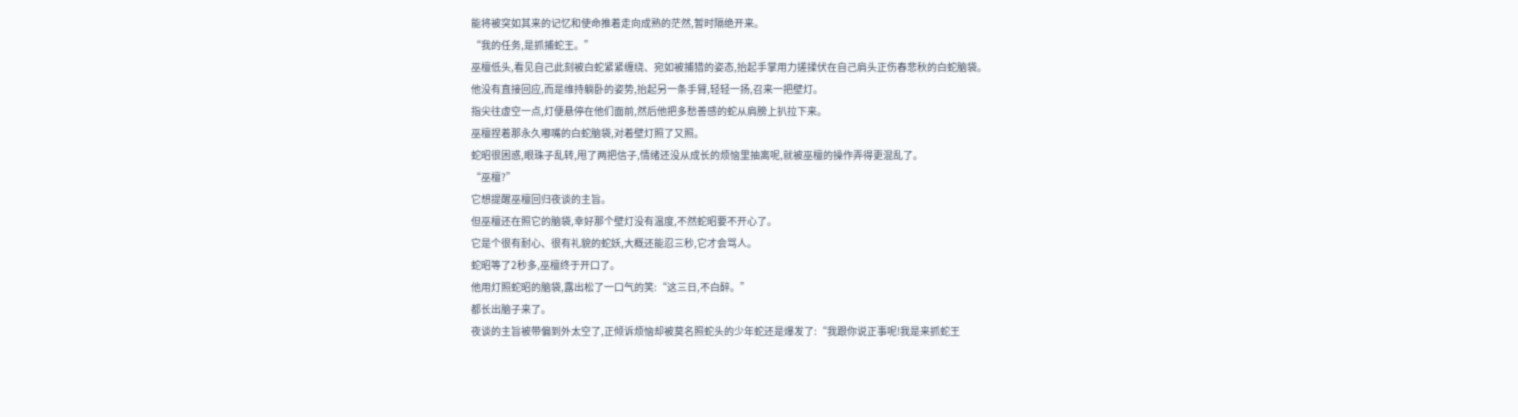能将被突如其来的记忆和使命推着走向成熟的茫然,暂时隔绝开来。
“我的任务,是抓捕蛇王。”
巫檀低头,看见自己此刻被白蛇紧紧缠绕、宛如被捕猎的姿态,抬起手掌用力搓揉伏在自己肩头正伤春悲秋的白蛇脑袋。
他没有直接回应,而是维持躺卧的姿势,抬起另一条手臂,轻轻一扬,召来一把壁灯。
指尖往虚空一点,灯便悬停在他们面前,然后他把多愁善感的蛇从肩膀上扒拉下来。
巫檀捏着那永久嘟嘴的白蛇脑袋,对着壁灯照了又照。
蛇昭很困惑,眼珠子乱转,甩了两把信子,情绪还没从成长的烦恼里抽离呢,就被巫檀的操作弄得更混乱了。
“巫檀?”
它想提醒巫檀回归夜谈的主旨。
但巫檀还在照它的脑袋,幸好那个壁灯没有温度,不然蛇昭要不开心了。
它是个很有耐心、很有礼貌的蛇妖,大概还能忍三秒,它才会骂人。
蛇昭等了2秒多,巫檀终于开口了。
他用灯照蛇昭的脑袋,露出松了一口气的笑:“这三日,不白醉。”
都长出脑子来了。
夜谈的主旨被带偏到外太空了,正倾诉烦恼却被莫名照蛇头的少年蛇还是爆发了:“我跟你说正事呢!我是来抓蛇王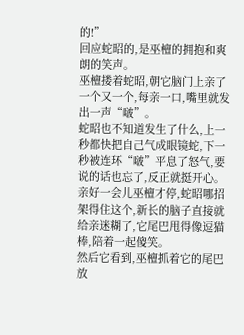的!”
回应蛇昭的,是巫檀的拥抱和爽朗的笑声。
巫檀搂着蛇昭,朝它脑门上亲了一个又一个,每亲一口,嘴里就发出一声“啵”。
蛇昭也不知道发生了什么,上一秒都快把自己气成眼镜蛇,下一秒被连环“啵”平息了怒气,要说的话也忘了,反正就挺开心。
亲好一会儿巫檀才停,蛇昭哪招架得住这个,新长的脑子直接就给亲迷糊了,它尾巴甩得像逗猫棒,陪着一起傻笑。
然后它看到,巫檀抓着它的尾巴放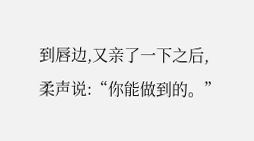到唇边,又亲了一下之后,柔声说:“你能做到的。”